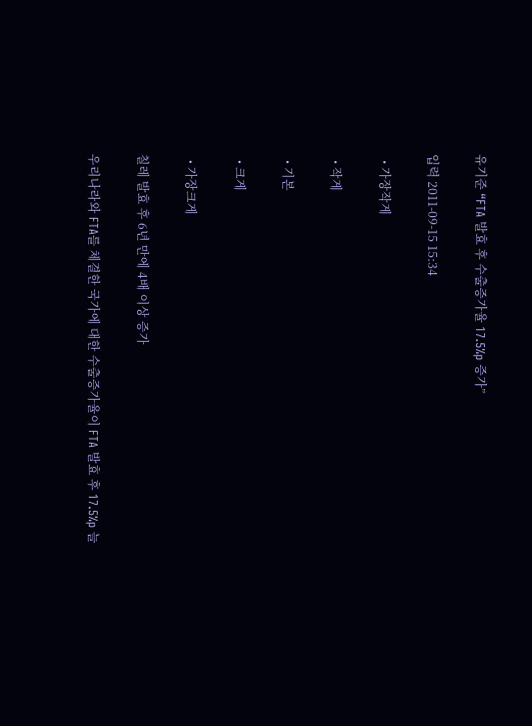유기준 “FTA 발효 후 수출증가율 17.5%p 증가”

입력 2011-09-15 15:34

  • 가장작게

  • 작게

  • 기본

  • 크게

  • 가장크게

칠레 발효 후 6년 만에 4배 이상 증가

우리나라와 FTA를 체결한 국가에 대한 수출증가율이 FTA 발효 후 17.5%p 늘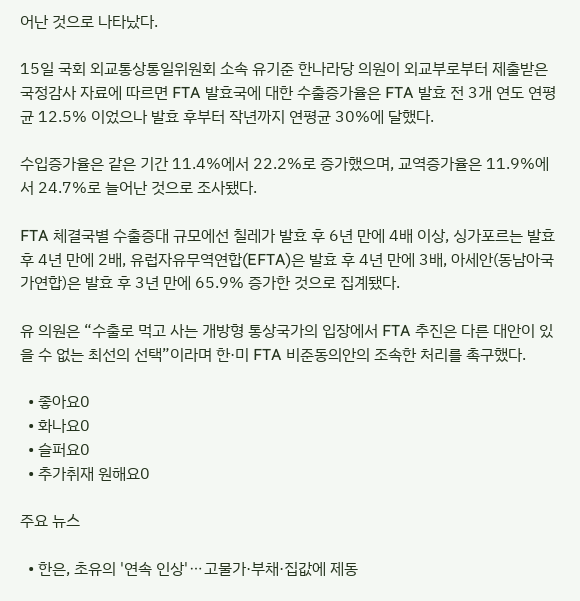어난 것으로 나타났다.

15일 국회 외교통상통일위원회 소속 유기준 한나라당 의원이 외교부로부터 제출받은 국정감사 자료에 따르면 FTA 발효국에 대한 수출증가율은 FTA 발효 전 3개 연도 연평균 12.5% 이었으나 발효 후부터 작년까지 연평균 30%에 달했다.

수입증가율은 같은 기간 11.4%에서 22.2%로 증가했으며, 교역증가율은 11.9%에서 24.7%로 늘어난 것으로 조사됐다.

FTA 체결국별 수출증대 규모에선 칠레가 발효 후 6년 만에 4배 이상, 싱가포르는 발효 후 4년 만에 2배, 유럽자유무역연합(EFTA)은 발효 후 4년 만에 3배, 아세안(동남아국가연합)은 발효 후 3년 만에 65.9% 증가한 것으로 집계됐다.

유 의원은 “수출로 먹고 사는 개방형 통상국가의 입장에서 FTA 추진은 다른 대안이 있을 수 없는 최선의 선택”이라며 한·미 FTA 비준동의안의 조속한 처리를 촉구했다.

  • 좋아요0
  • 화나요0
  • 슬퍼요0
  • 추가취재 원해요0

주요 뉴스

  • 한은, 초유의 '연속 인상'⋯고물가·부채·집값에 제동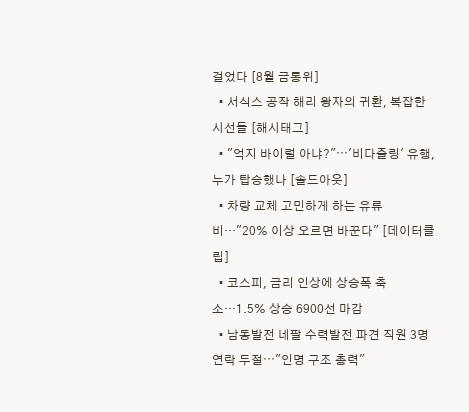걸었다 [8월 금통위]
  • 서식스 공작 해리 왕자의 귀환, 복잡한 시선들 [해시태그]
  • "억지 바이럴 아냐?"⋯'비다즐링' 유행, 누가 탑승했나 [솔드아웃]
  • 차량 교체 고민하게 하는 유류비…"20% 이상 오르면 바꾼다" [데이터클립]
  • 코스피, 금리 인상에 상승폭 축소…1.5% 상승 6900선 마감
  • 남동발전 네팔 수력발전 파견 직원 3명 연락 두절⋯"인명 구조 총력"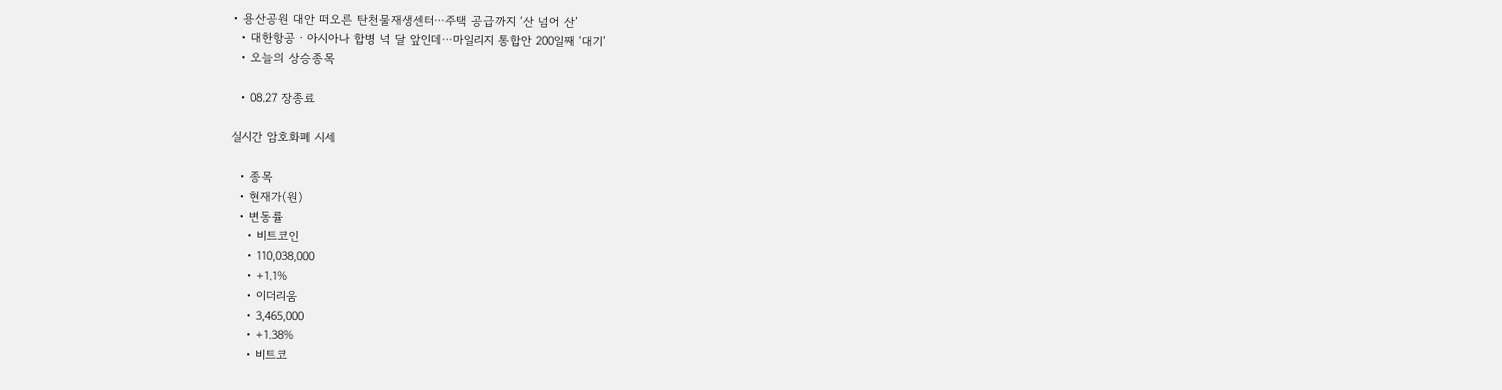• 용산공원 대안 떠오른 탄천물재생센터⋯주택 공급까지 ‘산 넘어 산’
  • 대한항공ㆍ아시아나 합병 넉 달 앞인데⋯마일리지 통합안 200일째 ‘대기’
  • 오늘의 상승종목

  • 08.27 장종료

실시간 암호화폐 시세

  • 종목
  • 현재가(원)
  • 변동률
    • 비트코인
    • 110,038,000
    • +1.1%
    • 이더리움
    • 3,465,000
    • +1.38%
    • 비트코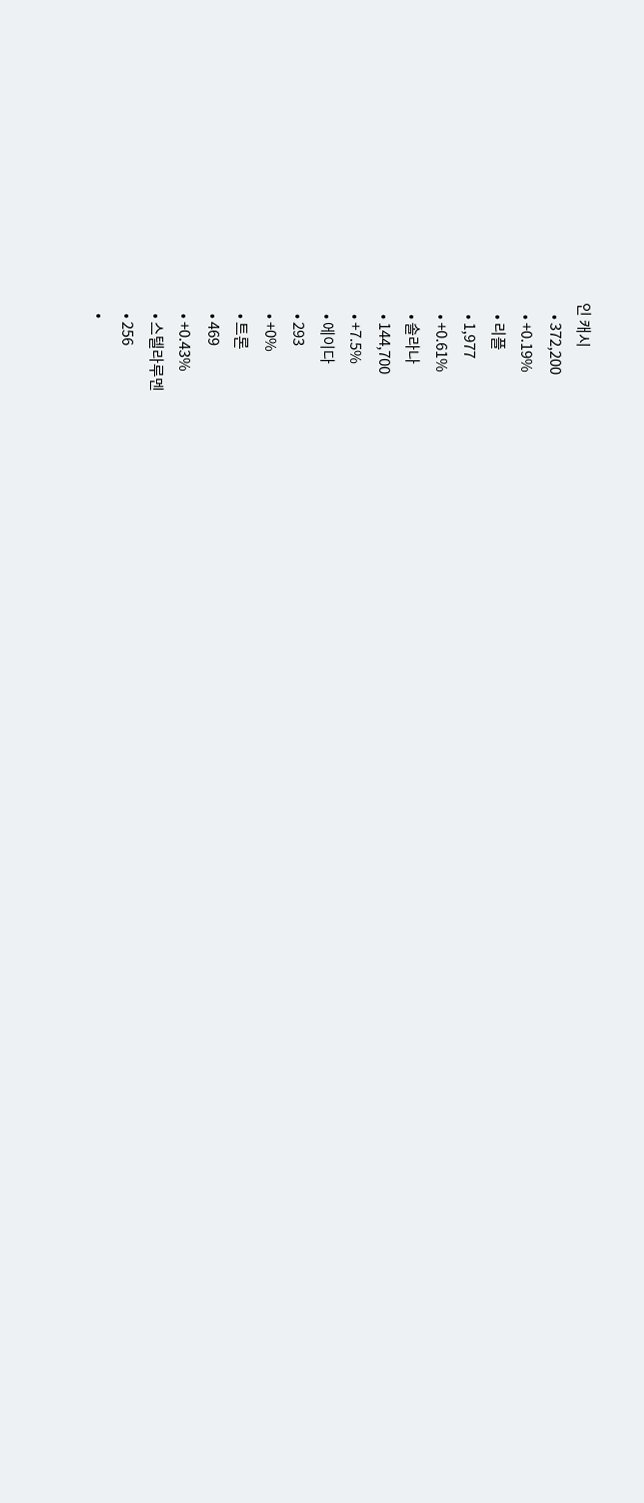인 캐시
    • 372,200
    • +0.19%
    • 리플
    • 1,977
    • +0.61%
    • 솔라나
    • 144,700
    • +7.5%
    • 에이다
    • 293
    • +0%
    • 트론
    • 469
    • +0.43%
    • 스텔라루멘
    • 256
    •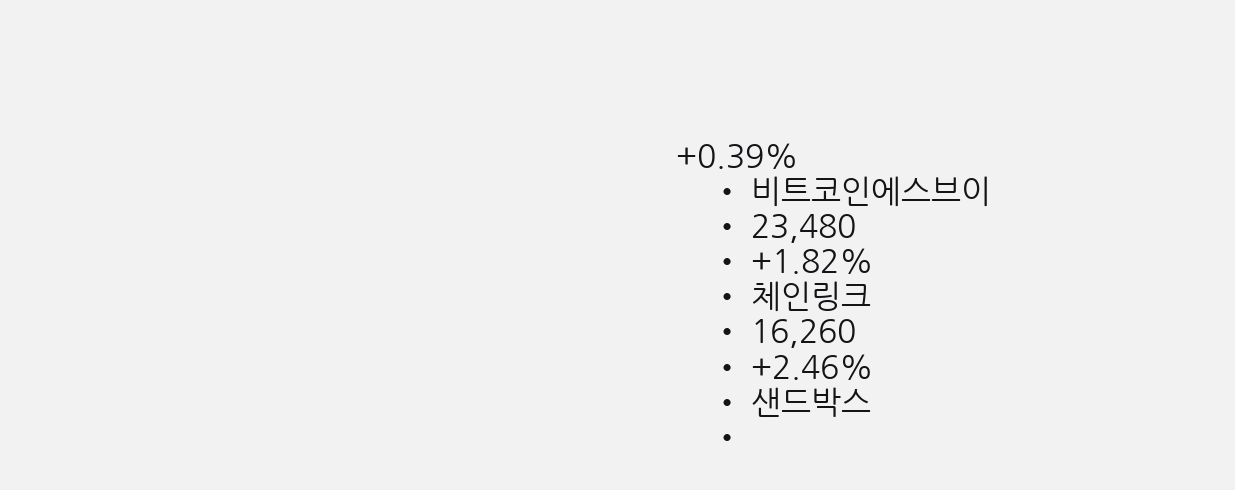+0.39%
    • 비트코인에스브이
    • 23,480
    • +1.82%
    • 체인링크
    • 16,260
    • +2.46%
    • 샌드박스
    •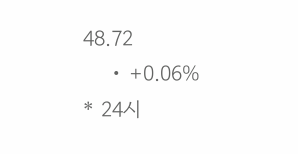48.72
    • +0.06%
* 24시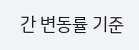간 변동률 기준